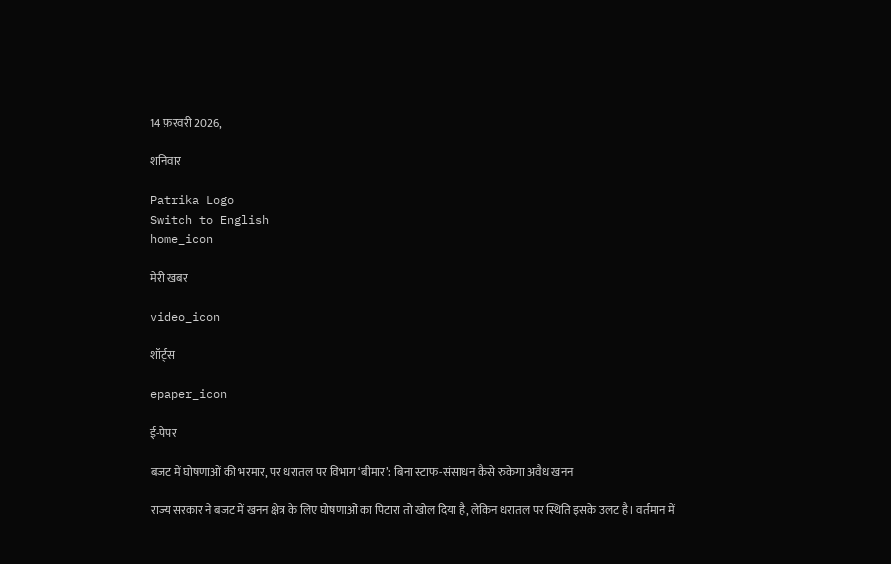14 फ़रवरी 2026,

शनिवार

Patrika Logo
Switch to English
home_icon

मेरी खबर

video_icon

शॉर्ट्स

epaper_icon

ई-पेपर

बजट में घोषणाओं की भरमार, पर धरातल पर विभाग ‘बीमार’: बिना स्टाफ-संसाधन कैसे रुकेगा अवैध खनन

राज्य सरकार ने बजट में खनन क्षेत्र के लिए घोषणाओं का पिटारा तो खोल दिया है, लेकिन धरातल पर स्थिति इसके उलट है। वर्तमान में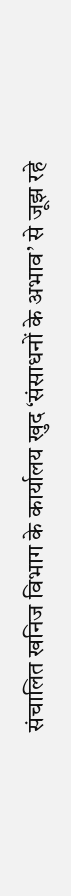संचालित खनिज विभाग के कार्यालय खुद ‘संसाधनों के अभाव’ से जूझ रहे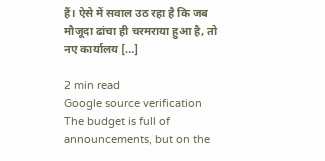हैं। ऐसे में सवाल उठ रहा है कि जब मौजूदा ढांचा ही चरमराया हुआ है, तो नए कार्यालय […]

2 min read
Google source verification
The budget is full of announcements, but on the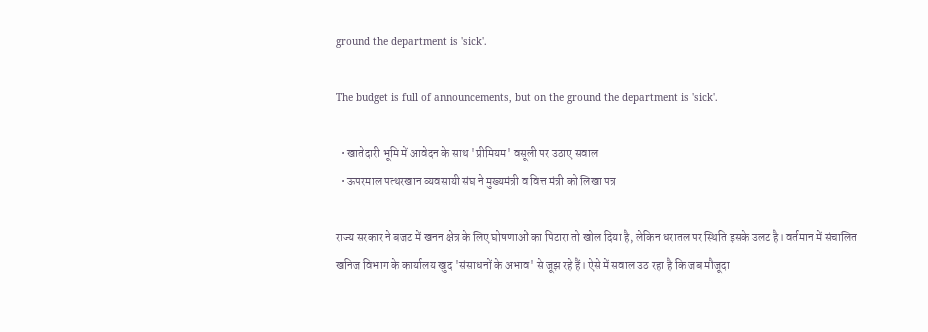ground the department is 'sick'.

The budget is full of announcements, but on the ground the department is 'sick'.

  • खातेदारी भूमि में आवेदन के साथ 'प्रीमियम' वसूली पर उठाए सवाल
  • ऊपरमाल पत्थरखान व्यवसायी संघ ने मुख्यमंत्री व वित्त मंत्री को लिखा पत्र

राज्य सरकार ने बजट में खनन क्षेत्र के लिए घोषणाओं का पिटारा तो खोल दिया है, लेकिन धरातल पर स्थिति इसके उलट है। वर्तमान में संचालित खनिज विभाग के कार्यालय खुद 'संसाधनों के अभाव' से जूझ रहे हैं। ऐसे में सवाल उठ रहा है कि जब मौजूदा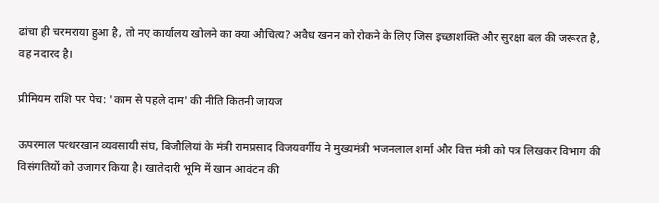ढांचा ही चरमराया हुआ है, तो नए कार्यालय खोलने का क्या औचित्य? अवैध खनन को रोकने के लिए जिस इच्छाशक्ति और सुरक्षा बल की जरूरत है, वह नदारद है।

प्रीमियम राशि पर पेच: 'काम से पहले दाम' की नीति कितनी जायज

ऊपरमाल पत्थरखान व्यवसायी संघ, बिजौलियां के मंत्री रामप्रसाद विजयवर्गीय ने मुख्यमंत्री भजनलाल शर्मा और वित्त मंत्री को पत्र लिखकर विभाग की विसंगतियों को उजागर किया है। खातेदारी भूमि में खान आवंटन की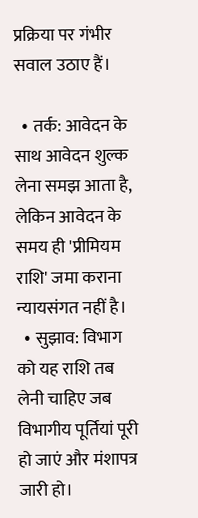प्रक्रिया पर गंभीर सवाल उठाए हैं।

  • तर्क: आवेदन के साथ आवेदन शुल्क लेना समझ आता है, लेकिन आवेदन के समय ही 'प्रीमियम राशि' जमा कराना न्यायसंगत नहीं है।
  • सुझाव: विभाग को यह राशि तब लेनी चाहिए जब विभागीय पूर्तियां पूरी हो जाएं और मंशापत्र जारी हो।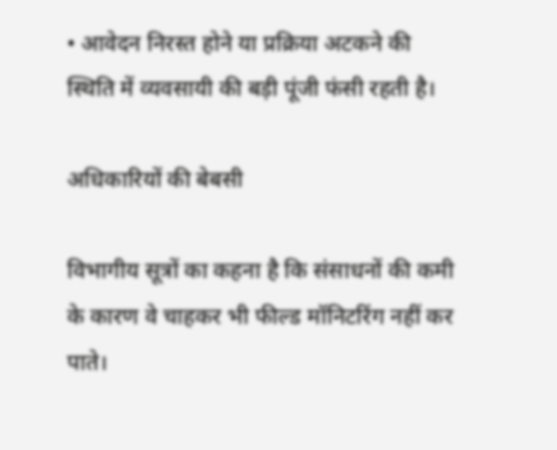• आवेदन निरस्त होने या प्रक्रिया अटकने की स्थिति में व्यवसायी की बड़ी पूंजी फंसी रहती है।

अधिकारियों की बेबसी

विभागीय सूत्रों का कहना है कि संसाधनों की कमी के कारण वे चाहकर भी फील्ड मॉनिटरिंग नहीं कर पाते।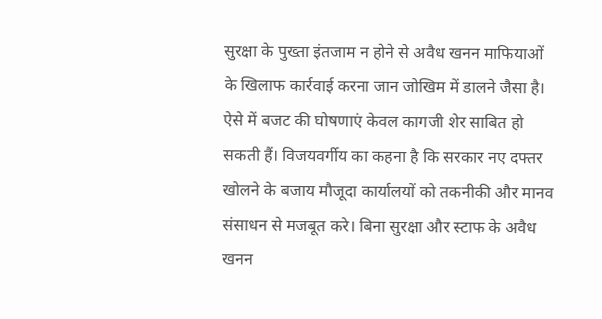सुरक्षा के पुख्ता इंतजाम न होने से अवैध खनन माफियाओं के खिलाफ कार्रवाई करना जान जोखिम में डालने जैसा है। ऐसे में बजट की घोषणाएं केवल कागजी शेर साबित हो सकती हैं। विजयवर्गीय का कहना है कि सरकार नए दफ्तर खोलने के बजाय मौजूदा कार्यालयों को तकनीकी और मानव संसाधन से मजबूत करे। बिना सुरक्षा और स्टाफ के अवैध खनन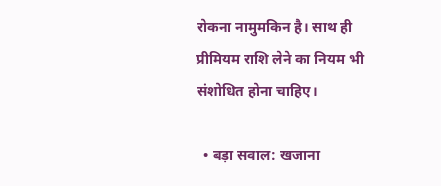रोकना नामुमकिन है। साथ ही प्रीमियम राशि लेने का नियम भी संशोधित होना चाहिए।

  • बड़ा सवाल: खजाना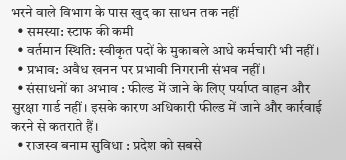भरने वाले विभाग के पास खुद का साधन तक नहीं
  • समस्या: स्टाफ की कमी
  • वर्तमान स्थिति: स्वीकृत पदों के मुकाबले आधे कर्मचारी भी नहीं।
  • प्रभाव: अवैध खनन पर प्रभावी निगरानी संभव नहीं।
  • संसाधनों का अभाव : फील्ड में जाने के लिए पर्याप्त वाहन और सुरक्षा गार्ड नहीं। इसके कारण अधिकारी फील्ड में जाने और कार्रवाई करने से कतराते हैं।
  • राजस्व बनाम सुविधा : प्रदेश को सबसे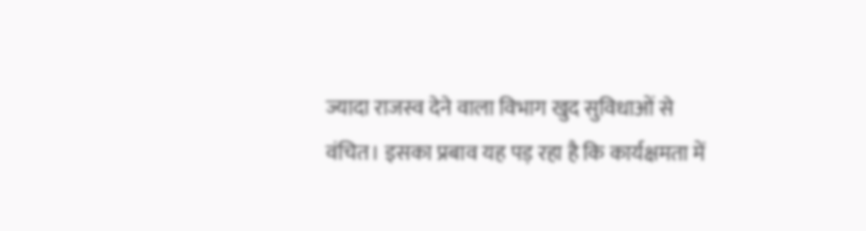ज्यादा राजस्व देने वाला विभाग खुद सुविधाओं से वंचित। इसका प्रबाव यह पड़ रहा है कि कार्यक्षमता में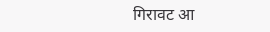गिरावट आ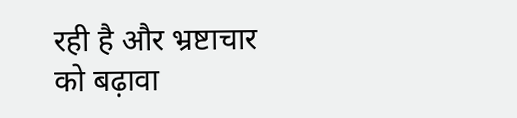रही है और भ्रष्टाचार को बढ़ावा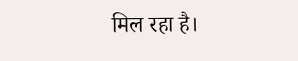मिल रहा है।